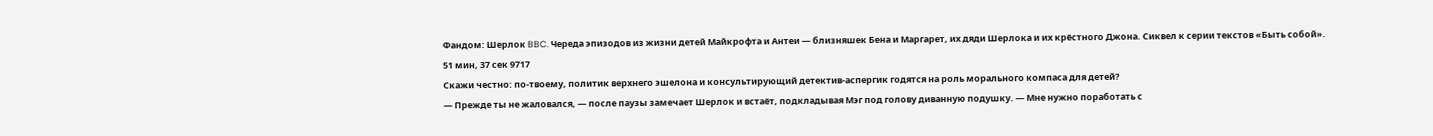Фандом: Шерлок BBC. Череда эпизодов из жизни детей Майкрофта и Антеи — близняшек Бена и Маргарет, их дяди Шерлока и их крёстного Джона. Сиквел к серии текстов «Быть собой».
51 мин, 37 сек 9717
Скажи честно: по-твоему, политик верхнего эшелона и консультирующий детектив-аспергик годятся на роль морального компаса для детей?
— Прежде ты не жаловался, — после паузы замечает Шерлок и встаёт, подкладывая Мэг под голову диванную подушку. — Мне нужно поработать с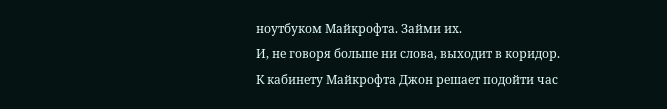ноутбуком Майкрофта. Займи их.
И, не говоря больше ни слова, выходит в коридор.
К кабинету Майкрофта Джон решает подойти час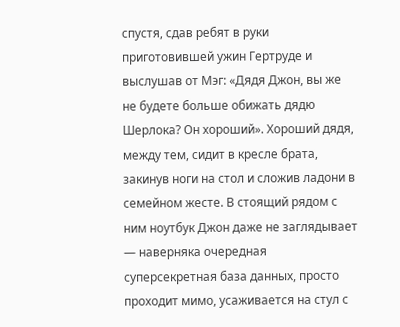спустя, сдав ребят в руки приготовившей ужин Гертруде и выслушав от Мэг: «Дядя Джон, вы же не будете больше обижать дядю Шерлока? Он хороший». Хороший дядя, между тем, сидит в кресле брата, закинув ноги на стол и сложив ладони в семейном жесте. В стоящий рядом с ним ноутбук Джон даже не заглядывает — наверняка очередная суперсекретная база данных, просто проходит мимо, усаживается на стул с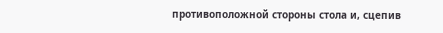противоположной стороны стола и, сцепив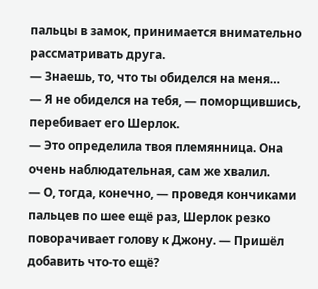пальцы в замок, принимается внимательно рассматривать друга.
— Знаешь, то, что ты обиделся на меня…
— Я не обиделся на тебя, — поморщившись, перебивает его Шерлок.
— Это определила твоя племянница. Она очень наблюдательная, сам же хвалил.
— О, тогда, конечно, — проведя кончиками пальцев по шее ещё раз, Шерлок резко поворачивает голову к Джону. — Пришёл добавить что-то ещё?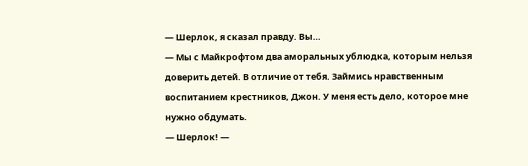— Шерлок, я сказал правду. Вы…
— Мы с Майкрофтом два аморальных ублюдка, которым нельзя доверить детей. В отличие от тебя. Займись нравственным воспитанием крестников, Джон. У меня есть дело, которое мне нужно обдумать.
— Шерлок! —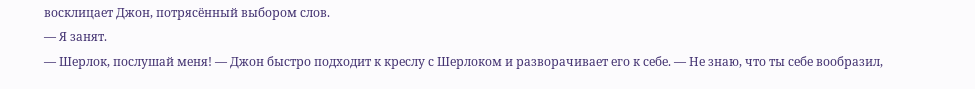восклицает Джон, потрясённый выбором слов.
— Я занят.
— Шерлок, послушай меня! — Джон быстро подходит к креслу с Шерлоком и разворачивает его к себе. — Не знаю, что ты себе вообразил,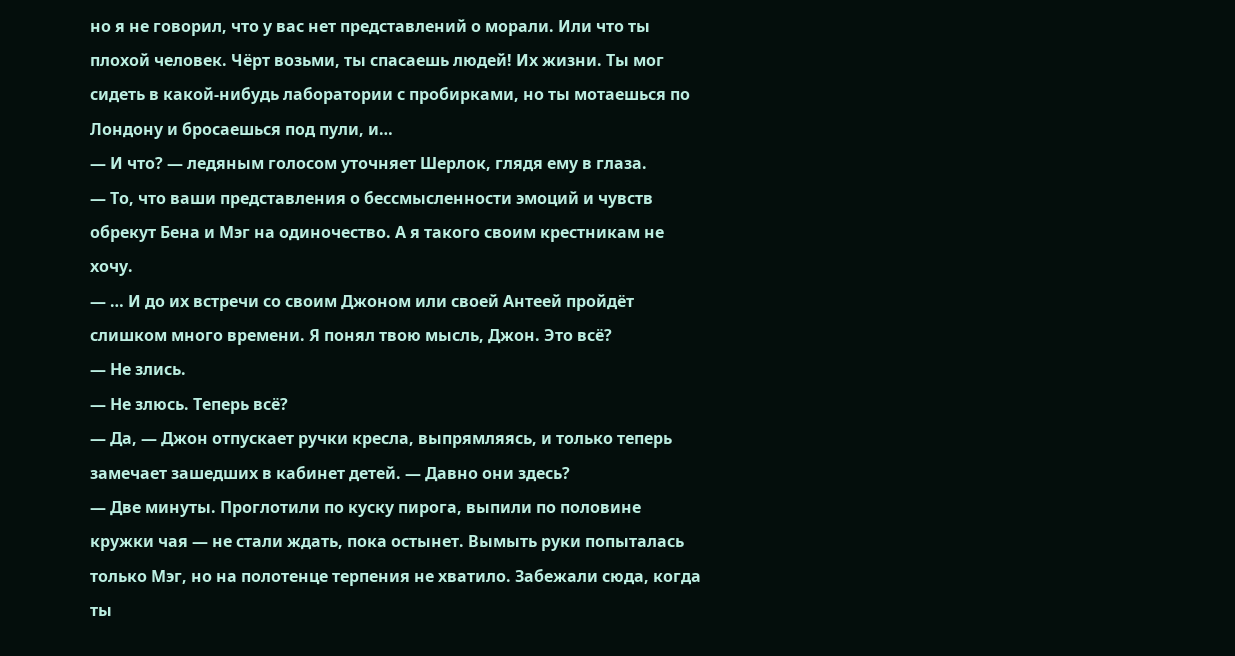но я не говорил, что у вас нет представлений о морали. Или что ты плохой человек. Чёрт возьми, ты спасаешь людей! Их жизни. Ты мог сидеть в какой-нибудь лаборатории с пробирками, но ты мотаешься по Лондону и бросаешься под пули, и…
— И что? — ледяным голосом уточняет Шерлок, глядя ему в глаза.
— То, что ваши представления о бессмысленности эмоций и чувств обрекут Бена и Мэг на одиночество. А я такого своим крестникам не хочу.
— … И до их встречи со своим Джоном или своей Антеей пройдёт слишком много времени. Я понял твою мысль, Джон. Это всё?
— Не злись.
— Не злюсь. Теперь всё?
— Да, — Джон отпускает ручки кресла, выпрямляясь, и только теперь замечает зашедших в кабинет детей. — Давно они здесь?
— Две минуты. Проглотили по куску пирога, выпили по половине кружки чая — не стали ждать, пока остынет. Вымыть руки попыталась только Мэг, но на полотенце терпения не хватило. Забежали сюда, когда ты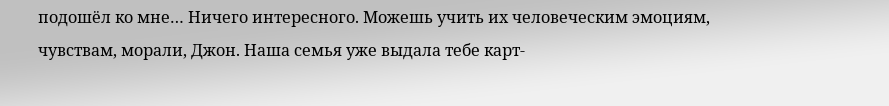подошёл ко мне… Ничего интересного. Можешь учить их человеческим эмоциям, чувствам, морали, Джон. Наша семья уже выдала тебе карт-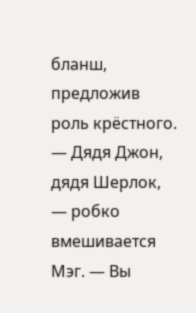бланш, предложив роль крёстного.
— Дядя Джон, дядя Шерлок, — робко вмешивается Мэг. — Вы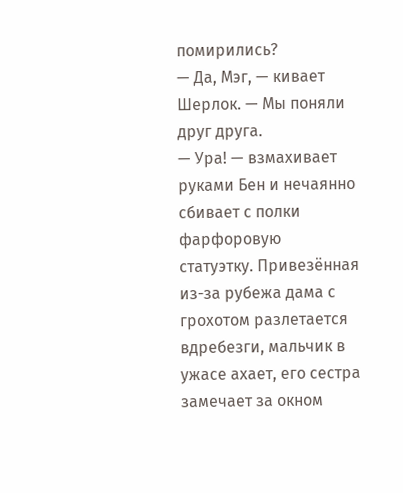помирились?
— Да, Мэг, — кивает Шерлок. — Мы поняли друг друга.
— Ура! — взмахивает руками Бен и нечаянно сбивает с полки фарфоровую статуэтку. Привезённая из-за рубежа дама с грохотом разлетается вдребезги, мальчик в ужасе ахает, его сестра замечает за окном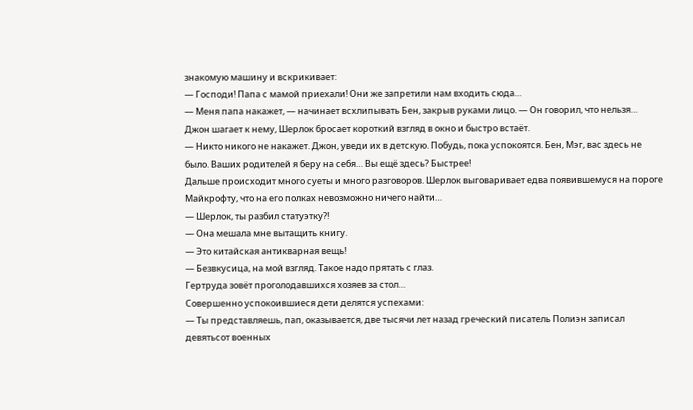знакомую машину и вскрикивает:
— Господи! Папа с мамой приехали! Они же запретили нам входить сюда…
— Меня папа накажет, — начинает всхлипывать Бен, закрыв руками лицо. — Он говорил, что нельзя…
Джон шагает к нему, Шерлок бросает короткий взгляд в окно и быстро встаёт.
— Никто никого не накажет. Джон, уведи их в детскую. Побудь, пока успокоятся. Бен, Мэг, вас здесь не было. Ваших родителей я беру на себя… Вы ещё здесь? Быстрее!
Дальше происходит много суеты и много разговоров. Шерлок выговаривает едва появившемуся на пороге Майкрофту, что на его полках невозможно ничего найти…
— Шерлок, ты разбил статуэтку?!
— Она мешала мне вытащить книгу.
— Это китайская антикварная вещь!
— Безвкусица, на мой взгляд. Такое надо прятать с глаз.
Гертруда зовёт проголодавшихся хозяев за стол…
Совершенно успокоившиеся дети делятся успехами:
— Ты представляешь, пап, оказывается, две тысячи лет назад греческий писатель Полиэн записал девятьсот военных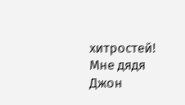хитростей! Мне дядя Джон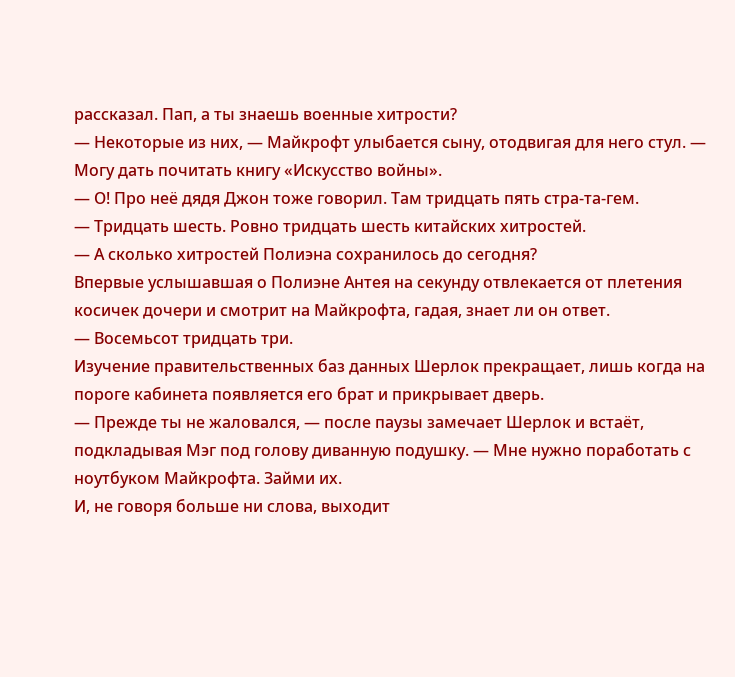рассказал. Пап, а ты знаешь военные хитрости?
— Некоторые из них, — Майкрофт улыбается сыну, отодвигая для него стул. — Могу дать почитать книгу «Искусство войны».
— О! Про неё дядя Джон тоже говорил. Там тридцать пять стра-та-гем.
— Тридцать шесть. Ровно тридцать шесть китайских хитростей.
— А сколько хитростей Полиэна сохранилось до сегодня?
Впервые услышавшая о Полиэне Антея на секунду отвлекается от плетения косичек дочери и смотрит на Майкрофта, гадая, знает ли он ответ.
— Восемьсот тридцать три.
Изучение правительственных баз данных Шерлок прекращает, лишь когда на пороге кабинета появляется его брат и прикрывает дверь.
— Прежде ты не жаловался, — после паузы замечает Шерлок и встаёт, подкладывая Мэг под голову диванную подушку. — Мне нужно поработать с ноутбуком Майкрофта. Займи их.
И, не говоря больше ни слова, выходит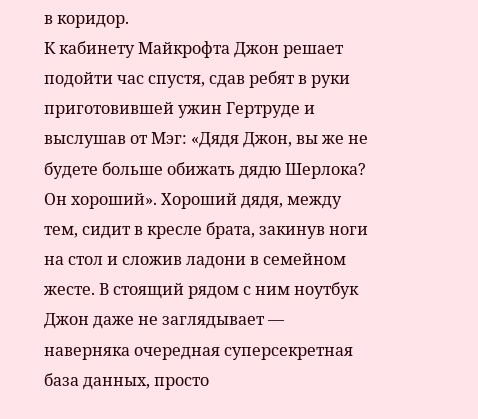в коридор.
К кабинету Майкрофта Джон решает подойти час спустя, сдав ребят в руки приготовившей ужин Гертруде и выслушав от Мэг: «Дядя Джон, вы же не будете больше обижать дядю Шерлока? Он хороший». Хороший дядя, между тем, сидит в кресле брата, закинув ноги на стол и сложив ладони в семейном жесте. В стоящий рядом с ним ноутбук Джон даже не заглядывает — наверняка очередная суперсекретная база данных, просто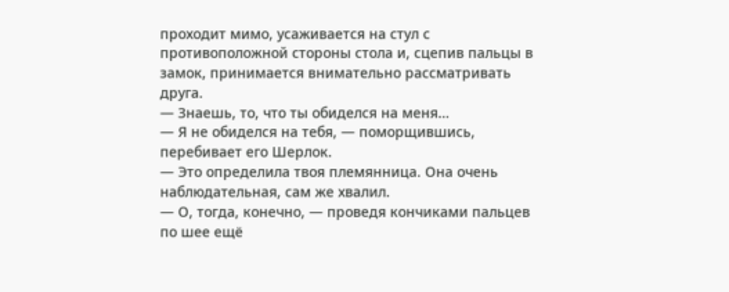проходит мимо, усаживается на стул с противоположной стороны стола и, сцепив пальцы в замок, принимается внимательно рассматривать друга.
— Знаешь, то, что ты обиделся на меня…
— Я не обиделся на тебя, — поморщившись, перебивает его Шерлок.
— Это определила твоя племянница. Она очень наблюдательная, сам же хвалил.
— О, тогда, конечно, — проведя кончиками пальцев по шее ещё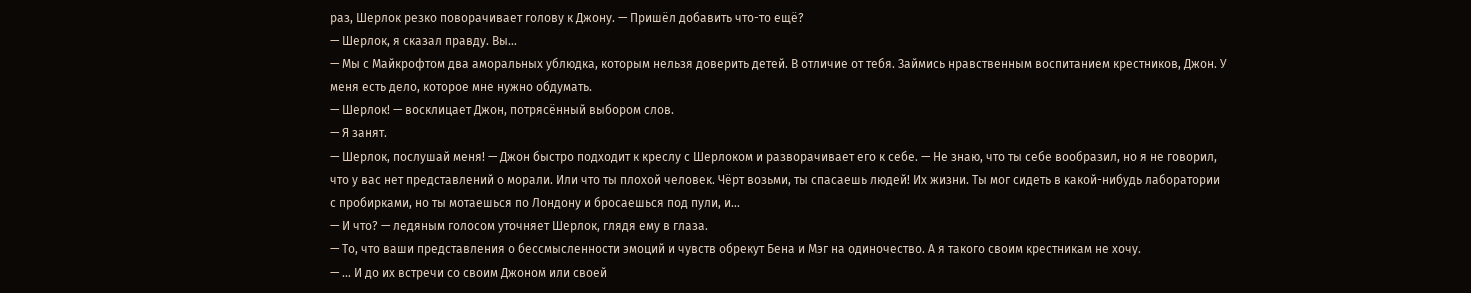раз, Шерлок резко поворачивает голову к Джону. — Пришёл добавить что-то ещё?
— Шерлок, я сказал правду. Вы…
— Мы с Майкрофтом два аморальных ублюдка, которым нельзя доверить детей. В отличие от тебя. Займись нравственным воспитанием крестников, Джон. У меня есть дело, которое мне нужно обдумать.
— Шерлок! — восклицает Джон, потрясённый выбором слов.
— Я занят.
— Шерлок, послушай меня! — Джон быстро подходит к креслу с Шерлоком и разворачивает его к себе. — Не знаю, что ты себе вообразил, но я не говорил, что у вас нет представлений о морали. Или что ты плохой человек. Чёрт возьми, ты спасаешь людей! Их жизни. Ты мог сидеть в какой-нибудь лаборатории с пробирками, но ты мотаешься по Лондону и бросаешься под пули, и…
— И что? — ледяным голосом уточняет Шерлок, глядя ему в глаза.
— То, что ваши представления о бессмысленности эмоций и чувств обрекут Бена и Мэг на одиночество. А я такого своим крестникам не хочу.
— … И до их встречи со своим Джоном или своей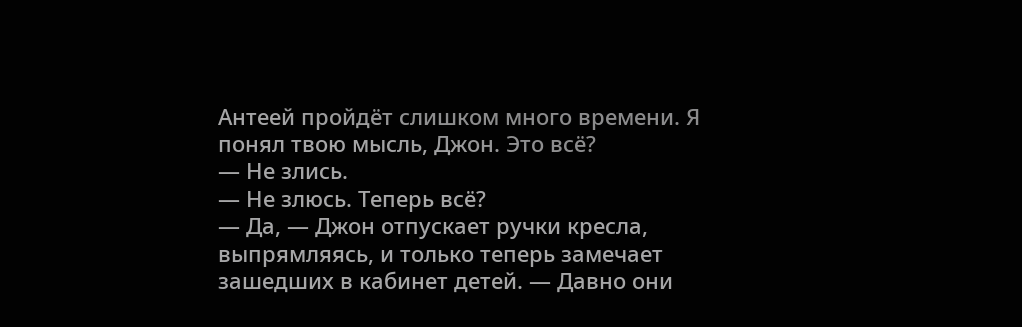Антеей пройдёт слишком много времени. Я понял твою мысль, Джон. Это всё?
— Не злись.
— Не злюсь. Теперь всё?
— Да, — Джон отпускает ручки кресла, выпрямляясь, и только теперь замечает зашедших в кабинет детей. — Давно они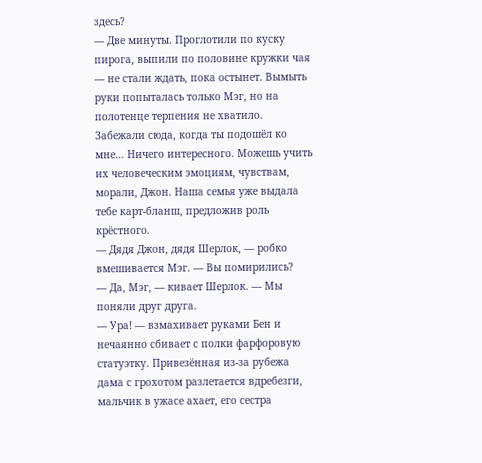здесь?
— Две минуты. Проглотили по куску пирога, выпили по половине кружки чая — не стали ждать, пока остынет. Вымыть руки попыталась только Мэг, но на полотенце терпения не хватило. Забежали сюда, когда ты подошёл ко мне… Ничего интересного. Можешь учить их человеческим эмоциям, чувствам, морали, Джон. Наша семья уже выдала тебе карт-бланш, предложив роль крёстного.
— Дядя Джон, дядя Шерлок, — робко вмешивается Мэг. — Вы помирились?
— Да, Мэг, — кивает Шерлок. — Мы поняли друг друга.
— Ура! — взмахивает руками Бен и нечаянно сбивает с полки фарфоровую статуэтку. Привезённая из-за рубежа дама с грохотом разлетается вдребезги, мальчик в ужасе ахает, его сестра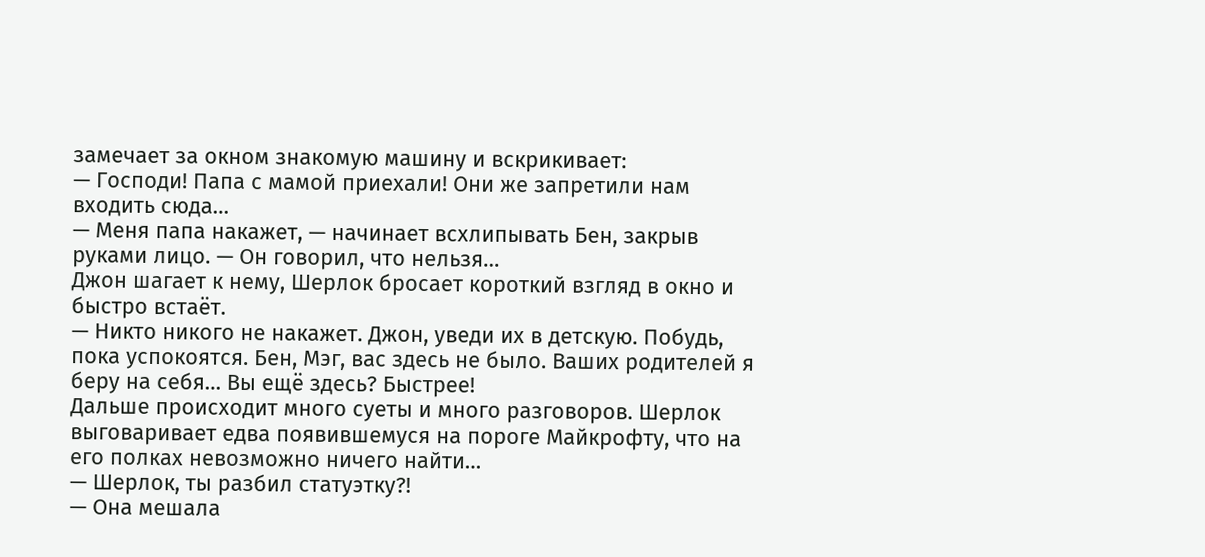замечает за окном знакомую машину и вскрикивает:
— Господи! Папа с мамой приехали! Они же запретили нам входить сюда…
— Меня папа накажет, — начинает всхлипывать Бен, закрыв руками лицо. — Он говорил, что нельзя…
Джон шагает к нему, Шерлок бросает короткий взгляд в окно и быстро встаёт.
— Никто никого не накажет. Джон, уведи их в детскую. Побудь, пока успокоятся. Бен, Мэг, вас здесь не было. Ваших родителей я беру на себя… Вы ещё здесь? Быстрее!
Дальше происходит много суеты и много разговоров. Шерлок выговаривает едва появившемуся на пороге Майкрофту, что на его полках невозможно ничего найти…
— Шерлок, ты разбил статуэтку?!
— Она мешала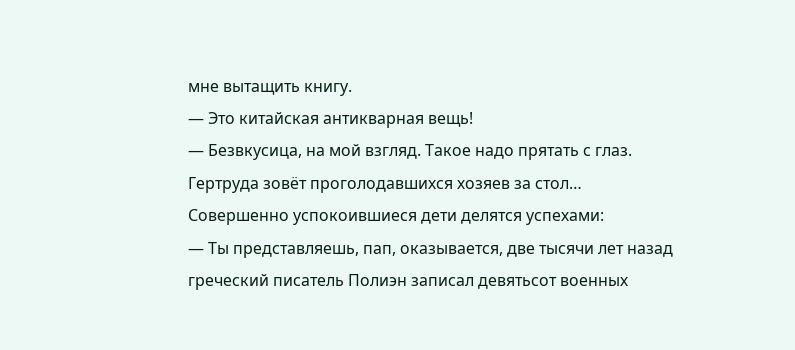мне вытащить книгу.
— Это китайская антикварная вещь!
— Безвкусица, на мой взгляд. Такое надо прятать с глаз.
Гертруда зовёт проголодавшихся хозяев за стол…
Совершенно успокоившиеся дети делятся успехами:
— Ты представляешь, пап, оказывается, две тысячи лет назад греческий писатель Полиэн записал девятьсот военных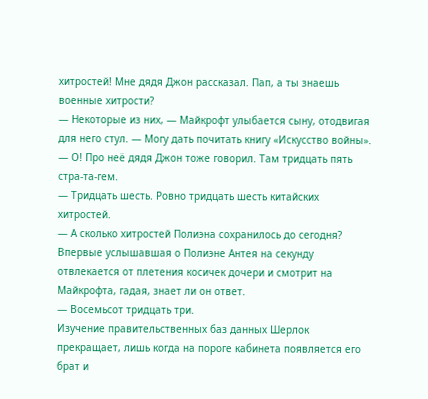хитростей! Мне дядя Джон рассказал. Пап, а ты знаешь военные хитрости?
— Некоторые из них, — Майкрофт улыбается сыну, отодвигая для него стул. — Могу дать почитать книгу «Искусство войны».
— О! Про неё дядя Джон тоже говорил. Там тридцать пять стра-та-гем.
— Тридцать шесть. Ровно тридцать шесть китайских хитростей.
— А сколько хитростей Полиэна сохранилось до сегодня?
Впервые услышавшая о Полиэне Антея на секунду отвлекается от плетения косичек дочери и смотрит на Майкрофта, гадая, знает ли он ответ.
— Восемьсот тридцать три.
Изучение правительственных баз данных Шерлок прекращает, лишь когда на пороге кабинета появляется его брат и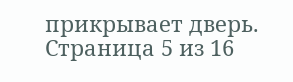прикрывает дверь.
Страница 5 из 16